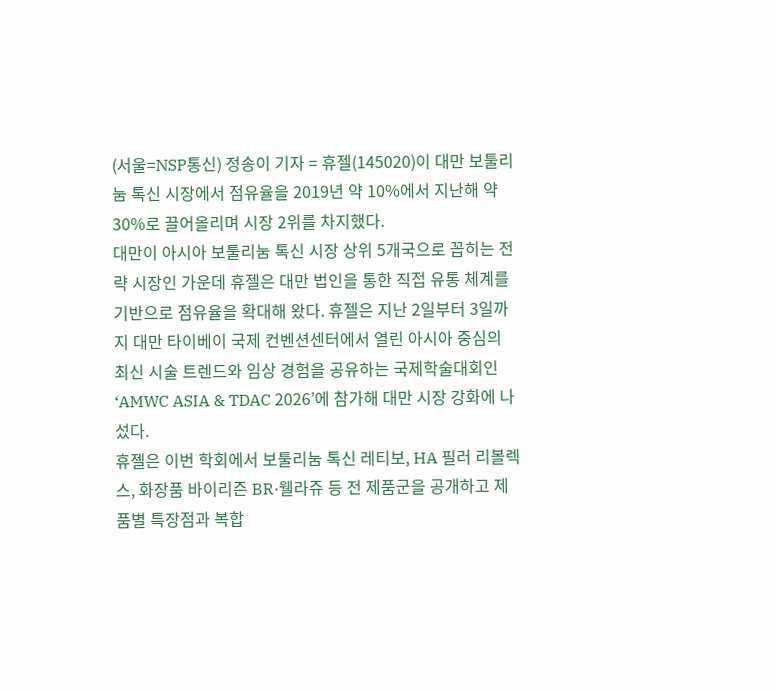(서울=NSP통신) 정송이 기자 = 휴젤(145020)이 대만 보툴리눔 톡신 시장에서 점유율을 2019년 약 10%에서 지난해 약 30%로 끌어올리며 시장 2위를 차지했다.
대만이 아시아 보툴리눔 톡신 시장 상위 5개국으로 꼽히는 전략 시장인 가운데 휴젤은 대만 법인을 통한 직접 유통 체계를 기반으로 점유율을 확대해 왔다. 휴젤은 지난 2일부터 3일까지 대만 타이베이 국제 컨벤션센터에서 열린 아시아 중심의 최신 시술 트렌드와 임상 경험을 공유하는 국제학술대회인 ‘AMWC ASIA & TDAC 2026’에 참가해 대만 시장 강화에 나섰다.
휴젤은 이번 학회에서 보툴리눔 톡신 레티보, HA 필러 리볼렉스, 화장품 바이리즌 BR·웰라쥬 등 전 제품군을 공개하고 제품별 특장점과 복합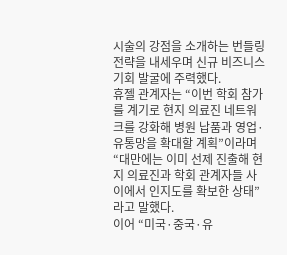시술의 강점을 소개하는 번들링 전략을 내세우며 신규 비즈니스 기회 발굴에 주력했다.
휴젤 관계자는 “이번 학회 참가를 계기로 현지 의료진 네트워크를 강화해 병원 납품과 영업·유통망을 확대할 계획”이라며 “대만에는 이미 선제 진출해 현지 의료진과 학회 관계자들 사이에서 인지도를 확보한 상태”라고 말했다.
이어 “미국·중국·유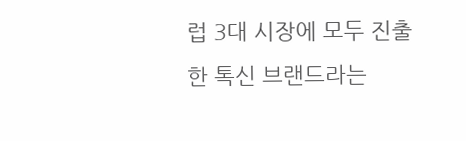럽 3대 시장에 모두 진출한 톡신 브랜드라는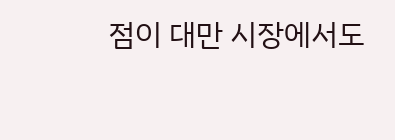점이 대만 시장에서도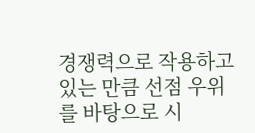경쟁력으로 작용하고 있는 만큼 선점 우위를 바탕으로 시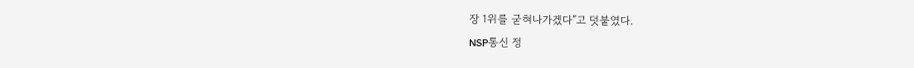장 1위를 굳혀나가겠다”고 덧붙였다.
NSP통신 정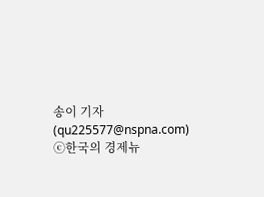송이 기자(qu225577@nspna.com)
ⓒ한국의 경제뉴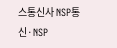스통신사 NSP통신·NSP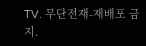TV. 무단전재-재배포 금지.